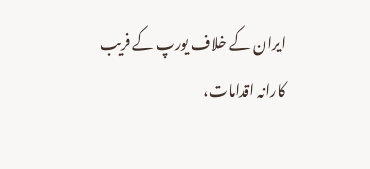ایران کے خلاف یورپ کے فریب کارانہ اقدامات،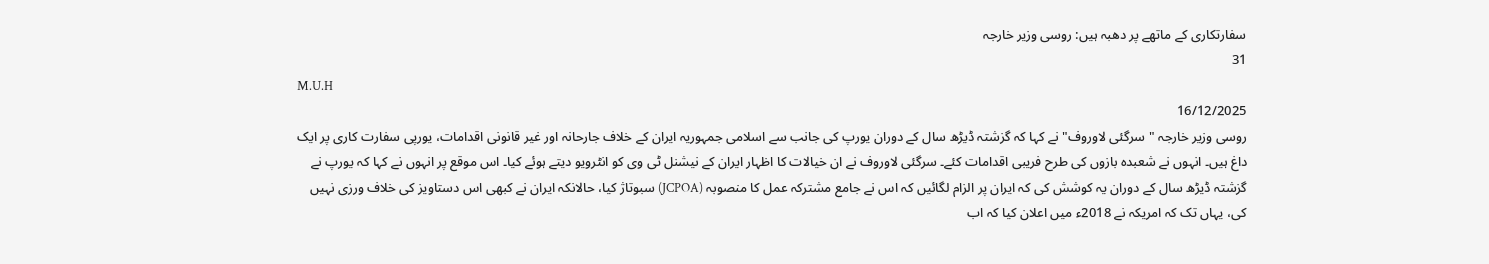سفارتکاری کے ماتھے پر دھبہ ہیں: روسی وزیر خارجہ
31
M.U.H
16/12/2025
روسی وزیر خارجہ "سرگئی لاوروف" نے کہا کہ گزشتہ ڈیڑھ سال کے دوران یورپ کی جانب سے اسلامی جمہوریہ ایران کے خلاف جارحانہ اور غیر قانونی اقدامات، یورپی سفارت کاری پر ایک داغ ہیں۔ انہوں نے شعبدہ بازوں کی طرح فریبی اقدامات کئے۔ سرگئی لاوروف نے ان خیالات کا اظہار ایران کے نیشنل ٹی وی کو انٹرویو دیتے ہوئے کیا۔ اس موقع پر انہوں نے کہا کہ یورپ نے گزشتہ ڈیڑھ سال کے دوران یہ کوشش کی کہ ایران پر الزام لگائیں کہ اس نے جامع مشترکہ عمل کا منصوبہ (JCPOA) سبوتاژ کیا، حالانکہ ایران نے کبھی اس دستاویز کی خلاف ورزی نہیں کی، یہاں تک کہ امریکہ نے 2018ء میں اعلان کیا کہ اب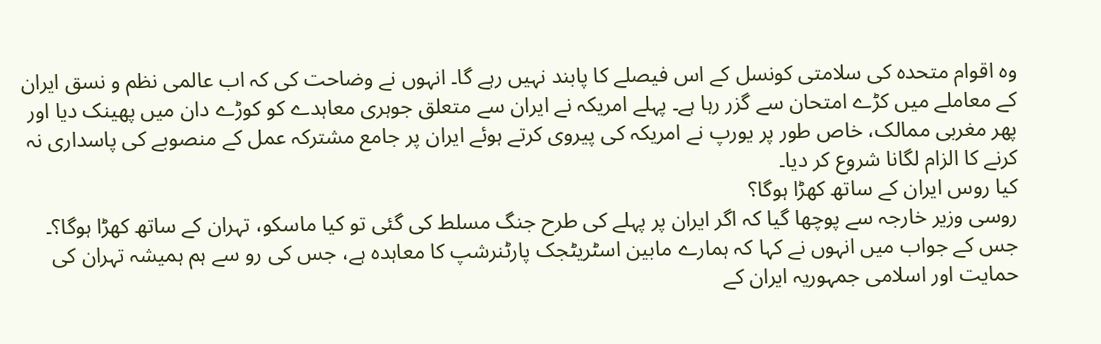وہ اقوام متحدہ کی سلامتی کونسل کے اس فیصلے كا پابند نہیں رہے گا۔ انہوں نے وضاحت کی كہ اب عالمی نظم و نسق ایران کے معاملے میں کڑے امتحان سے گزر رہا ہے۔ پہلے امریکہ نے ایران سے متعلق جوہری معاہدے کو کوڑے دان میں پھینک دیا اور پھر مغربی ممالک، خاص طور پر یورپ نے امریکہ کی پیروی کرتے ہوئے ایران پر جامع مشترکہ عمل کے منصوبے کی پاسداری نہ کرنے کا الزام لگانا شروع کر دیا۔
کیا روس ایران کے ساتھ کھڑا ہوگا؟
روسی وزیر خارجہ سے پوچھا گیا کہ اگر ایران پر پہلے کی طرح جنگ مسلط کی گئی تو کیا ماسکو، تہران کے ساتھ کھڑا ہوگا؟۔ جس کے جواب میں انہوں نے کہا کہ ہمارے مابین اسٹریٹجک پارٹنرشپ کا معاہدہ ہے، جس کی رو سے ہم ہمیشہ تہران کی حمایت اور اسلامی جمہوریہ ایران کے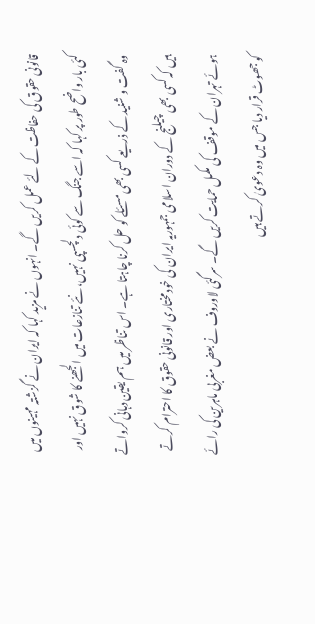قانونی حقوق کی حفاظت کے لئے عمل کریں گے۔ انہوں نے مزید کہا کہ ایران نے گزشتہ مہینوں میں کئی بار واضح طور پر کہا کہ اسے جنگ سے کوئی دلچسپی نہیں، نئے تنازعات میں الجھنے کا شوق نہیں اور وہ گفت و شنید کے ذریعے کسی بھی مسئلے کو حل کرنا چاہتا ہے۔ اس تناظر میں ہم یقین دہانی کرواتے ہیں کہ کسی بھی چیلنج کے دوران اسلامی جمہوریہ ایران کی خودمختاری اور قانونی حقوق کا احترام کرتے ہوئے تہران کے موقف کی مکمل حمایت کریں گے۔ سرگئی لاوروف نے بعض مغربی ماہرین کی رائے کو جھوٹ قرار دیا جس میں وہ دعویٰ کرتے ہیں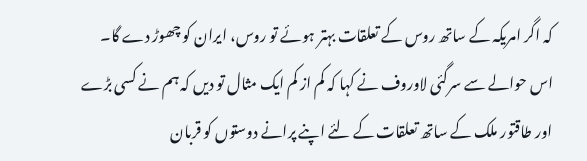کہ اگر امریکہ کے ساتھ روس کے تعلقات بہتر ہوئے تو روس، ایران کو چھوڑ دے گا۔
اس حوالے سے سرگئی لاوروف نے کہا کہ کم از کم ایک مثال تو دیں کہ ہم نے کسی بڑے اور طاقتور ملک کے ساتھ تعلقات کے لئے اپنے پرانے دوستوں کو قربان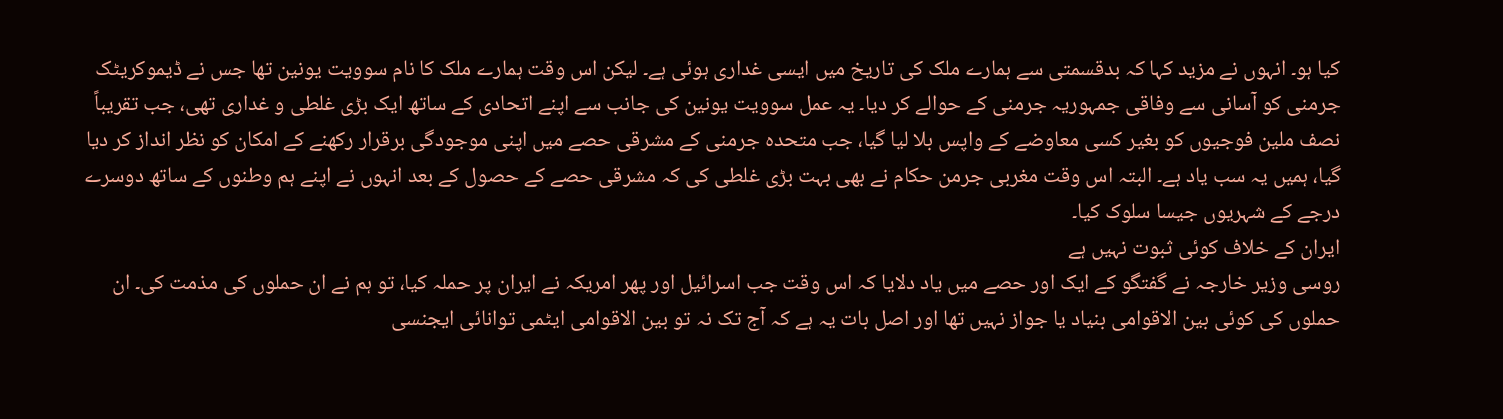کیا ہو۔ انہوں نے مزید کہا کہ بدقسمتی سے ہمارے ملک کی تاریخ میں ایسی غداری ہوئی ہے۔ لیکن اس وقت ہمارے ملک کا نام سوویت یونین تھا جس نے ڈیموکریٹک جرمنی کو آسانی سے وفاقی جمہوریہ جرمنی کے حوالے کر دیا۔ یہ عمل سوویت یونین کی جانب سے اپنے اتحادی کے ساتھ ایک بڑی غلطی و غداری تھی، جب تقریباً نصف ملین فوجیوں کو بغیر کسی معاوضے کے واپس بلا لیا گیا، جب متحدہ جرمنی کے مشرقی حصے میں اپنی موجودگی برقرار رکھنے کے امکان کو نظر انداز کر دیا گیا، ہمیں یہ سب یاد ہے۔ البتہ اس وقت مغربی جرمن حکام نے بھی بہت بڑی غلطی کی کہ مشرقی حصے کے حصول کے بعد انہوں نے اپنے ہم وطنوں کے ساتھ دوسرے درجے کے شہریوں جیسا سلوک کیا۔
ایران کے خلاف کوئی ثبوت نہیں ہے
روسی وزیر خارجہ نے گفتگو کے ایک اور حصے میں یاد دلایا کہ اس وقت جب اسرائیل اور پھر امریکہ نے ایران پر حملہ کیا، تو ہم نے ان حملوں کی مذمت کی۔ ان حملوں کی کوئی بین الاقوامی بنیاد یا جواز نہیں تھا اور اصل بات یہ ہے کہ آج تک نہ تو بین الاقوامی ایٹمی توانائی ایجنسی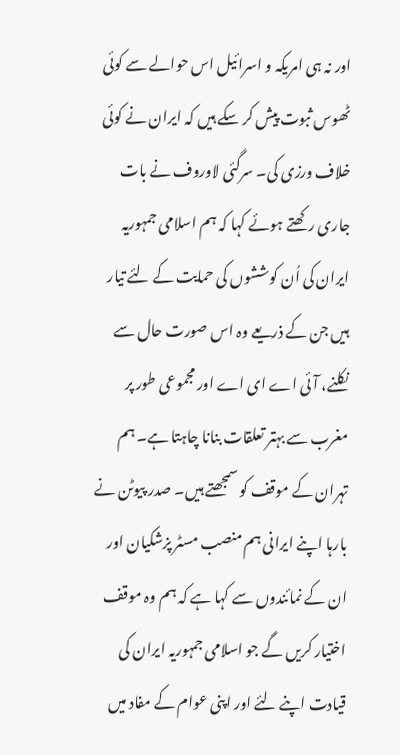اور نہ ہی امریکہ و اسرائیل اس حوالے سے کوئی ٹھوس ثبوت پیش کر سکے ہیں کہ ایران نے کوئی خلاف ورزی کی۔ سرگئی لاوروف نے بات جاری رکھتے ہوئے کہا کہ ہم اسلامی جمہوریہ ایران کی اُن کوششوں کی حمایت کے لئے تیار ہیں جن کے ذریعے وہ اس صورت حال سے نکلنے، آئی اے ای اے اور مجموعی طور پر مغرب سے بہتر تعلقات بنانا چاہتا ہے۔ ہم تہران کے موقف کو سمجھتے ہیں۔ صدر پیوٹن نے بارہا اپنے ایرانی ہم منصب مسٹر پزشکیان اور ان کے نمائندوں سے کہا ہے کہ ہم وہ موقف اختیار کریں گے جو اسلامی جمہوریہ ایران کی قیادت اپنے لئے اور اپنی عوام کے مفاد میں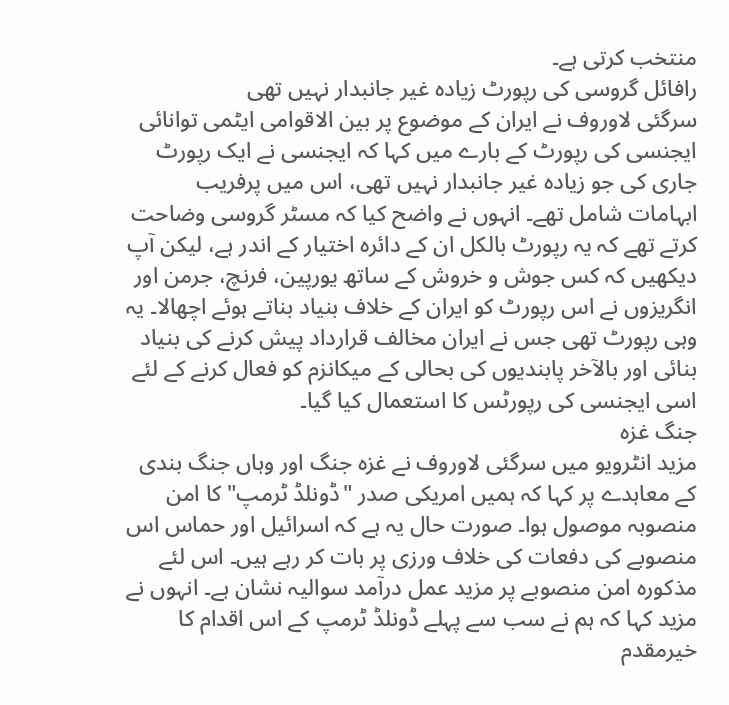منتخب کرتی ہے۔
رافائل گروسی کی رپورٹ زیادہ غیر جانبدار نہیں تھی
سرگئی لاوروف نے ایران کے موضوع پر بین الاقوامی ایٹمی توانائی ایجنسی کی رپورٹ کے بارے میں کہا کہ ایجنسی نے ایک رپورٹ جاری کی جو زیادہ غیر جانبدار نہیں تھی، اس میں پرفریب ابہامات شامل تھے۔ انہوں نے واضح کیا کہ مسٹر گروسی وضاحت کرتے تھے کہ یہ رپورٹ بالکل ان کے دائرہ اختیار کے اندر ہے، لیکن آپ دیکھیں کہ کس جوش و خروش کے ساتھ یورپین، فرنچ، جرمن اور انگریزوں نے اس رپورٹ کو ایران کے خلاف بنیاد بناتے ہوئے اچھالا۔ یہ وہی رپورٹ تھی جس نے ایران مخالف قرارداد پیش کرنے کی بنیاد بنائی اور بالآخر پابندیوں کی بحالی کے میکانزم کو فعال کرنے کے لئے اسی ایجنسی کی رپورٹس کا استعمال کیا گیا۔
جنگ غزہ
مزید انٹرویو میں سرگئی لاوروف نے غزہ جنگ اور وہاں جنگ بندی کے معاہدے پر کہا کہ ہمیں امریکی صدر "ڈونلڈ ٹرمپ" کا امن منصوبہ موصول ہوا۔ صورت حال یہ ہے کہ اسرائیل اور حماس اس منصوبے کی دفعات کی خلاف ورزی پر بات کر رہے ہیں۔ اس لئے مذکورہ امن منصوبے پر مزید عمل درآمد سوالیہ نشان ہے۔ انہوں نے مزید کہا کہ ہم نے سب سے پہلے ڈونلڈ ٹرمپ کے اس اقدام کا خیرمقدم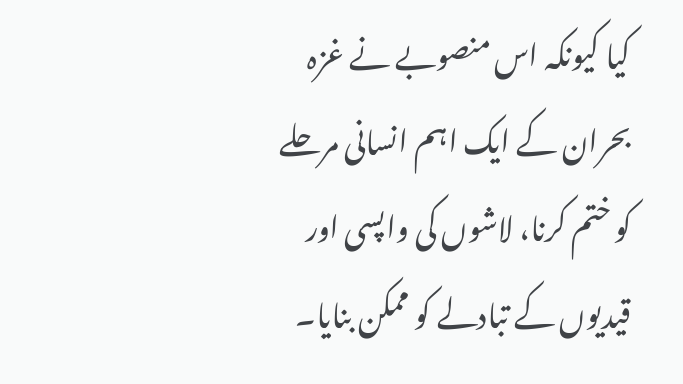کیا کیونکہ اس منصوبے نے غزہ بحران کے ایک اہم انسانی مرحلے کو ختم کرنا، لاشوں کی واپسی اور قیدیوں کے تبادلے کو ممکن بنایا۔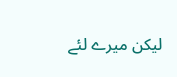لیکن میرے لئے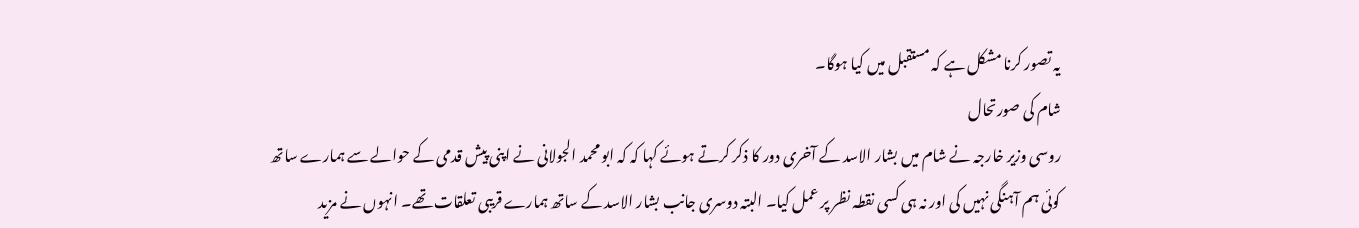یہ تصور کرنا مشکل ہے کہ مستقبل میں کیا ہوگا۔
شام کی صورتحال
روسی وزیر خارجہ نے شام میں بشار الاسد کے آخری دور کا ذکر کرتے ہوئے کہا کہ کہ ابو محمد الجولانی نے اپنی پیش قدمی کے حوالے سے ہمارے ساتھ کوئی ہم آہنگی نہیں کی اور نہ ہی کسی نقطہ نظر پر عمل کیا۔ البتہ دوسری جانب بشار الاسد کے ساتھ ہمارے قریبی تعلقات تھے۔ انہوں نے مزید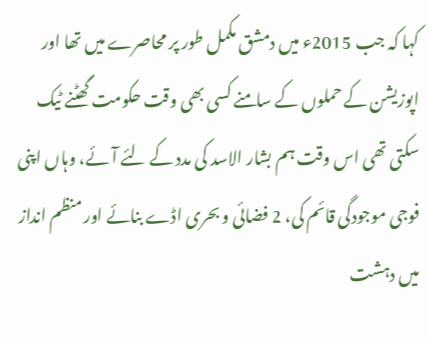کہا کہ جب 2015ء میں دمشق مکمل طور پر محاصرے میں تھا اور اپوزیشن کے حملوں کے سامنے کسی بھی وقت حکومت گھٹنے ٹیک سکتی تھی اس وقت ہم بشار الاسد کی مدد کے لئے آئے، وہاں اپنی فوجی موجودگی قائم کی، 2 فضائی و بحری اڈے بنائے اور منظم انداز میں دہشت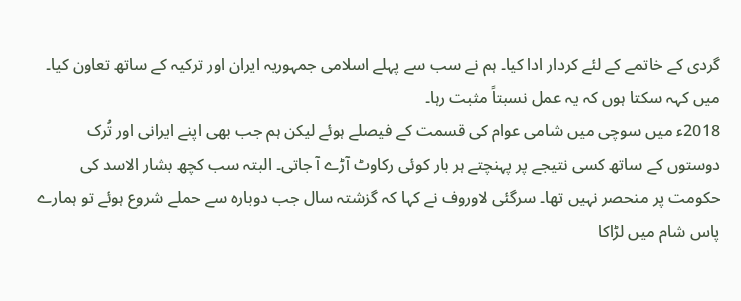گردی کے خاتمے کے لئے کردار ادا کیا۔ ہم نے سب سے پہلے اسلامی جمہوریہ ایران اور ترکیہ کے ساتھ تعاون کیا۔ میں کہہ سکتا ہوں کہ یہ عمل نسبتاً مثبت رہا۔
2018ء میں سوچی میں شامی عوام کی قسمت کے فیصلے ہوئے لیکن ہم جب بھی اپنے ایرانی اور تُرک دوستوں کے ساتھ کسی نتیجے پر پہنچتے ہر بار کوئی رکاوٹ آڑے آ جاتی۔ البتہ سب کچھ بشار الاسد کی حکومت پر منحصر نہیں تھا۔ سرگئی لاوروف نے کہا کہ گزشتہ سال جب دوبارہ سے حملے شروع ہوئے تو ہمارے پاس شام میں لڑاکا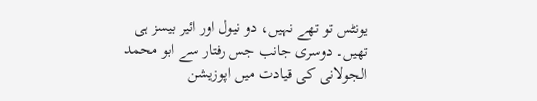یونٹس تو تھے نہیں، دو نیول اور ائیر بیسز ہی تھیں۔ دوسری جانب جس رفتار سے ابو محمد الجولانی کی قیادت میں اپوزیشن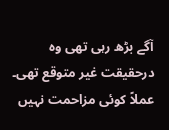آگے بڑھ رہی تھی وہ درحقیقت غیر متوقع تھی۔ عملاً کوئی مزاحمت نہیں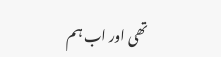تھی اور اب ہم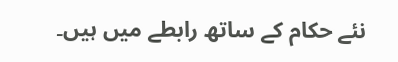نئے حکام کے ساتھ رابطے میں ہیں۔